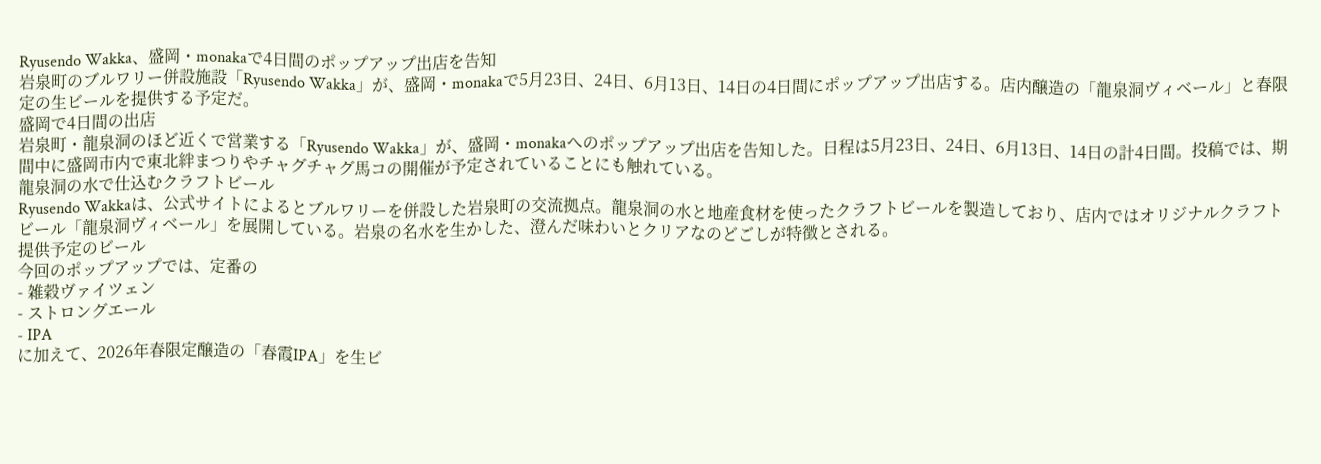Ryusendo Wakka、盛岡・monakaで4日間のポップアップ出店を告知
岩泉町のブルワリー併設施設「Ryusendo Wakka」が、盛岡・monakaで5月23日、24日、6月13日、14日の4日間にポップアップ出店する。店内醸造の「龍泉洞ヴィベール」と春限定の生ビールを提供する予定だ。
盛岡で4日間の出店
岩泉町・龍泉洞のほど近くで営業する「Ryusendo Wakka」が、盛岡・monakaへのポップアップ出店を告知した。日程は5月23日、24日、6月13日、14日の計4日間。投稿では、期間中に盛岡市内で東北絆まつりやチャグチャグ馬コの開催が予定されていることにも触れている。
龍泉洞の水で仕込むクラフトビール
Ryusendo Wakkaは、公式サイトによるとブルワリーを併設した岩泉町の交流拠点。龍泉洞の水と地産食材を使ったクラフトビールを製造しており、店内ではオリジナルクラフトビール「龍泉洞ヴィベール」を展開している。岩泉の名水を生かした、澄んだ味わいとクリアなのどごしが特徴とされる。
提供予定のビール
今回のポップアップでは、定番の
- 雑穀ヴァイツェン
- ストロングエール
- IPA
に加えて、2026年春限定醸造の「春霞IPA」を生ビ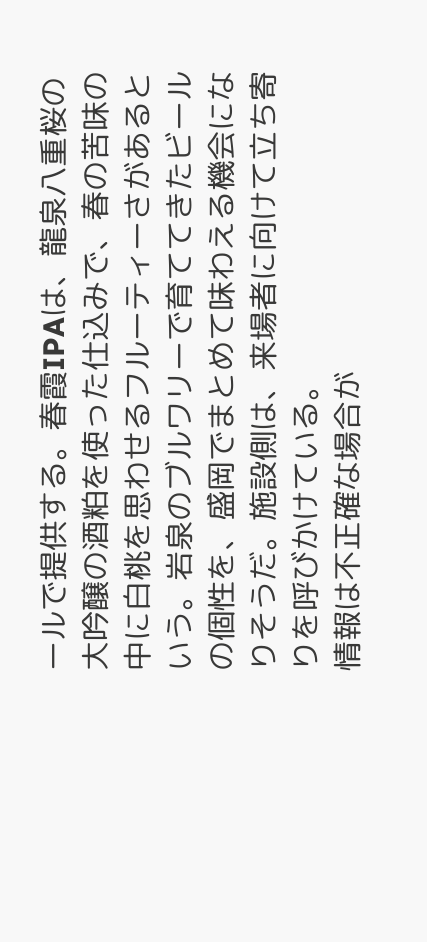ールで提供する。春霞IPAは、龍泉八重桜の大吟醸の酒粕を使った仕込みで、春の苦味の中に白桃を思わせるフルーティーさがあるという。岩泉のブルワリーで育ててきたビールの個性を、盛岡でまとめて味わえる機会になりそうだ。施設側は、来場者に向けて立ち寄りを呼びかけている。
情報は不正確な場合が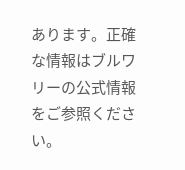あります。正確な情報はブルワリーの公式情報をご参照ください。